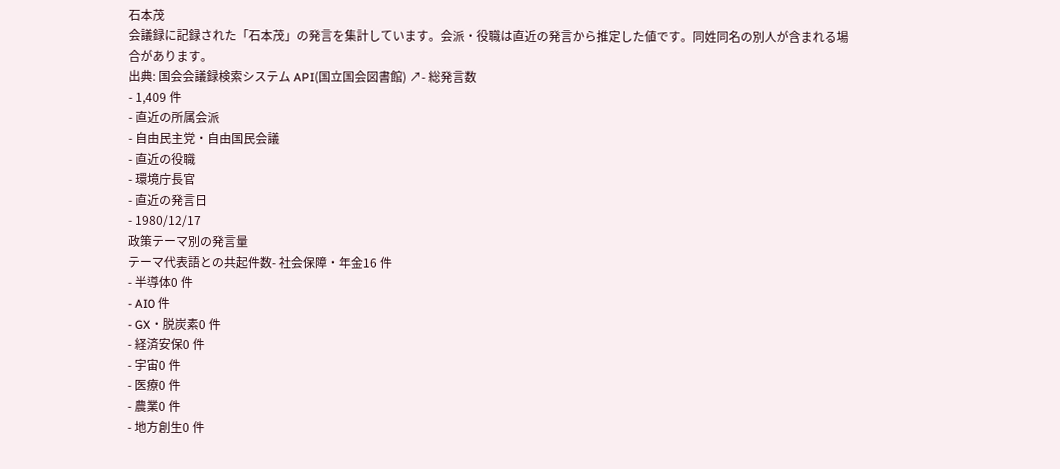石本茂
会議録に記録された「石本茂」の発言を集計しています。会派・役職は直近の発言から推定した値です。同姓同名の別人が含まれる場合があります。
出典: 国会会議録検索システム API(国立国会図書館) ↗- 総発言数
- 1,409 件
- 直近の所属会派
- 自由民主党・自由国民会議
- 直近の役職
- 環境庁長官
- 直近の発言日
- 1980/12/17
政策テーマ別の発言量
テーマ代表語との共起件数- 社会保障・年金16 件
- 半導体0 件
- AI0 件
- GX・脱炭素0 件
- 経済安保0 件
- 宇宙0 件
- 医療0 件
- 農業0 件
- 地方創生0 件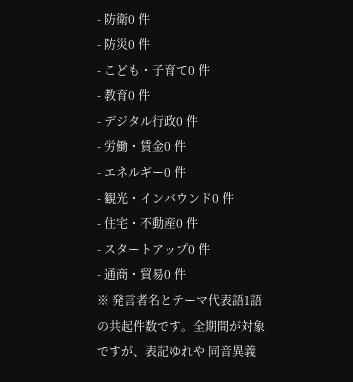- 防衛0 件
- 防災0 件
- こども・子育て0 件
- 教育0 件
- デジタル行政0 件
- 労働・賃金0 件
- エネルギー0 件
- 観光・インバウンド0 件
- 住宅・不動産0 件
- スタートアップ0 件
- 通商・貿易0 件
※ 発言者名とテーマ代表語1語の共起件数です。全期間が対象ですが、表記ゆれや 同音異義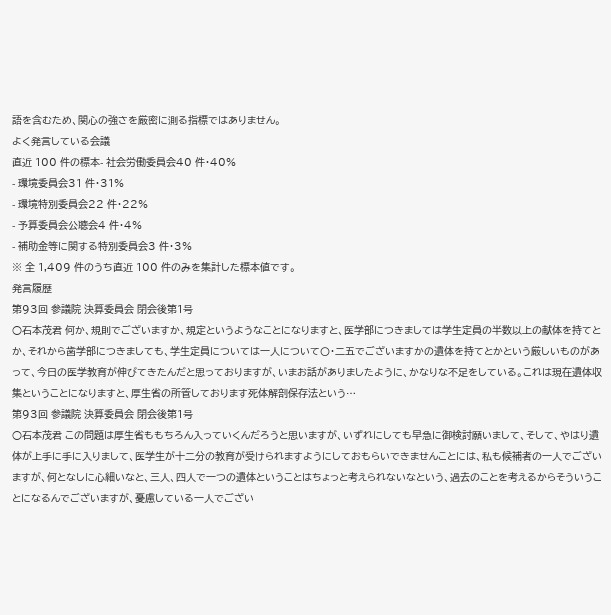語を含むため、関心の強さを厳密に測る指標ではありません。
よく発言している会議
直近 100 件の標本- 社会労働委員会40 件・40%
- 環境委員会31 件・31%
- 環境特別委員会22 件・22%
- 予算委員会公聴会4 件・4%
- 補助金等に関する特別委員会3 件・3%
※ 全 1,409 件のうち直近 100 件のみを集計した標本値です。
発言履歴
第93回 参議院 決算委員会 閉会後第1号
○石本茂君 何か、規則でございますか、規定というようなことになりますと、医学部につきましては学生定員の半数以上の献体を持てとか、それから歯学部につきましても、学生定員については一人について〇・二五でございますかの遺体を持てとかという厳しいものがあって、今日の医学教育が伸びてきたんだと思っておりますが、いまお話がありましたように、かなりな不足をしている。これは現在遺体収集ということになりますと、厚生省の所管しております死体解剖保存法という…
第93回 参議院 決算委員会 閉会後第1号
○石本茂君 この問題は厚生省ももちろん入っていくんだろうと思いますが、いずれにしても早急に御検討願いまして、そして、やはり遺体が上手に手に入りまして、医学生が十二分の教育が受けられますようにしておもらいできませんことには、私も候補者の一人でございますが、何となしに心細いなと、三人、四人で一つの遺体ということはちょっと考えられないなという、過去のことを考えるからそういうことになるんでございますが、憂慮している一人でござい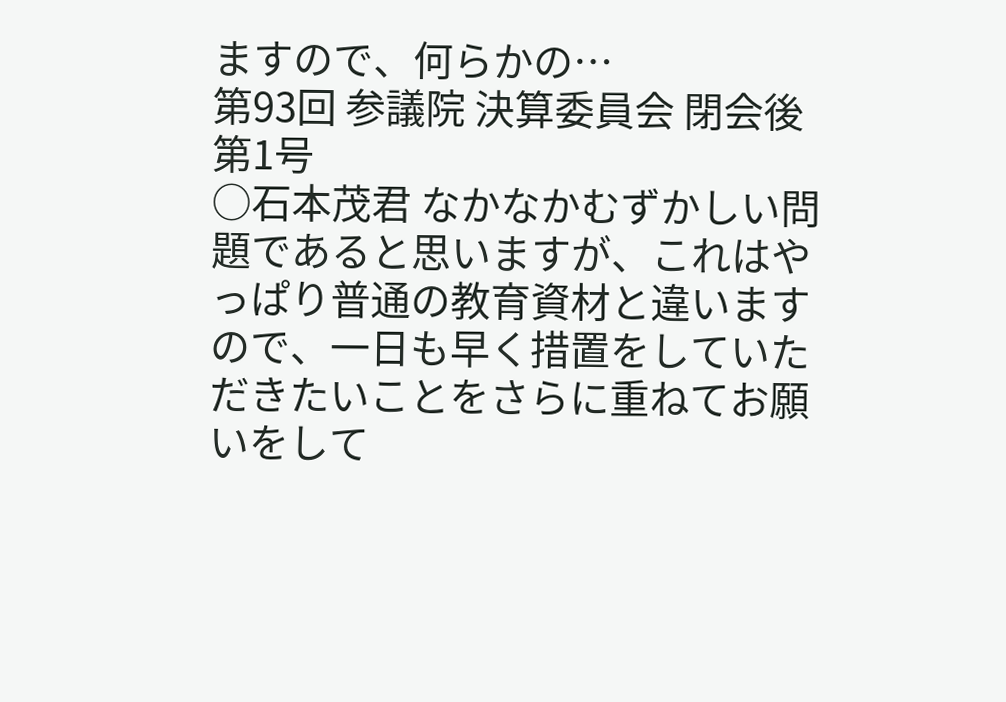ますので、何らかの…
第93回 参議院 決算委員会 閉会後第1号
○石本茂君 なかなかむずかしい問題であると思いますが、これはやっぱり普通の教育資材と違いますので、一日も早く措置をしていただきたいことをさらに重ねてお願いをして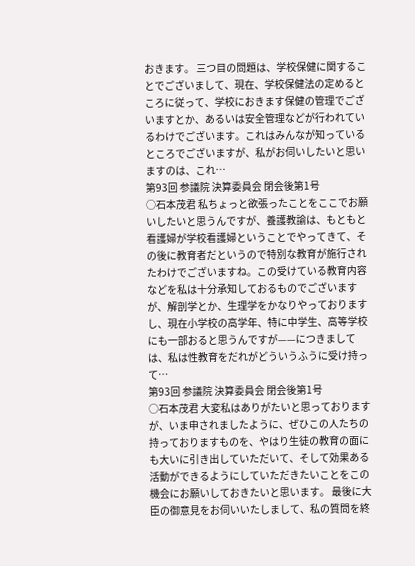おきます。 三つ目の問題は、学校保健に関することでございまして、現在、学校保健法の定めるところに従って、学校におきます保健の管理でございますとか、あるいは安全管理などが行われているわけでございます。これはみんなが知っているところでございますが、私がお伺いしたいと思いますのは、これ…
第93回 参議院 決算委員会 閉会後第1号
○石本茂君 私ちょっと欲張ったことをここでお願いしたいと思うんですが、養護教諭は、もともと看護婦が学校看護婦ということでやってきて、その後に教育者だというので特別な教育が施行されたわけでございますね。この受けている教育内容などを私は十分承知しておるものでございますが、解剖学とか、生理学をかなりやっておりますし、現在小学校の高学年、特に中学生、高等学校にも一部おると思うんですが——につきましては、私は性教育をだれがどういうふうに受け持って…
第93回 参議院 決算委員会 閉会後第1号
○石本茂君 大変私はありがたいと思っておりますが、いま申されましたように、ぜひこの人たちの持っておりますものを、やはり生徒の教育の面にも大いに引き出していただいて、そして効果ある活動ができるようにしていただきたいことをこの機会にお願いしておきたいと思います。 最後に大臣の御意見をお伺いいたしまして、私の質問を終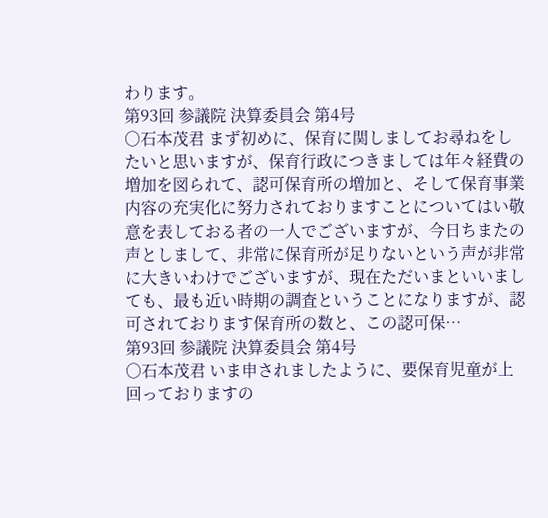わります。
第93回 参議院 決算委員会 第4号
○石本茂君 まず初めに、保育に関しましてお尋ねをしたいと思いますが、保育行政につきましては年々経費の増加を図られて、認可保育所の増加と、そして保育事業内容の充実化に努力されておりますことについてはい敬意を表しておる者の一人でございますが、今日ちまたの声としまして、非常に保育所が足りないという声が非常に大きいわけでございますが、現在ただいまといいましても、最も近い時期の調査ということになりますが、認可されております保育所の数と、この認可保…
第93回 参議院 決算委員会 第4号
○石本茂君 いま申されましたように、要保育児童が上回っておりますの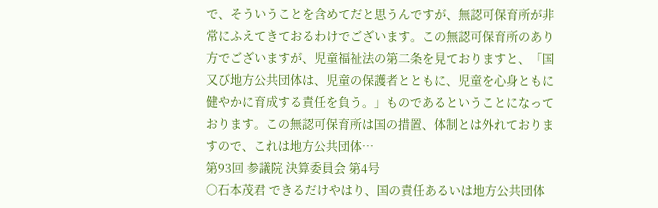で、そういうことを含めてだと思うんですが、無認可保育所が非常にふえてきておるわけでございます。この無認可保育所のあり方でございますが、児童福祉法の第二条を見ておりますと、「国又び地方公共団体は、児童の保護者とともに、児童を心身ともに健やかに育成する責任を負う。」ものであるということになっております。この無認可保育所は国の措置、体制とは外れておりますので、これは地方公共団体…
第93回 参議院 決算委員会 第4号
○石本茂君 できるだけやはり、国の責任あるいは地方公共団体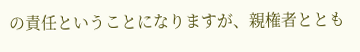の責任ということになりますが、親権者ととも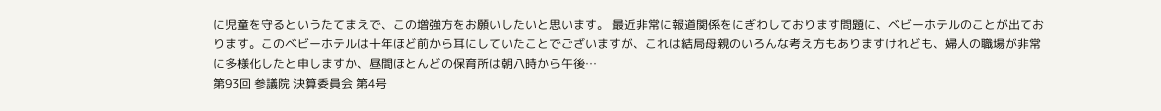に児童を守るというたてまえで、この増強方をお願いしたいと思います。 最近非常に報道関係をにぎわしております問題に、ベビーホテルのことが出ております。このベビーホテルは十年ほど前から耳にしていたことでございますが、これは結局母親のいろんな考え方もありますけれども、婦人の職場が非常に多様化したと申しますか、昼間ほとんどの保育所は朝八時から午後…
第93回 参議院 決算委員会 第4号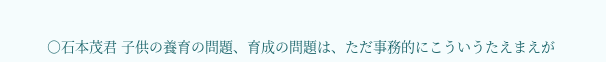○石本茂君 子供の養育の問題、育成の問題は、ただ事務的にこういうたえまえが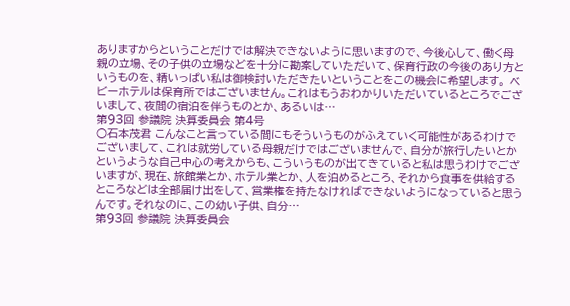ありますからということだけでは解決できないように思いますので、今後心して、働く母親の立場、その子供の立場などを十分に勘案していただいて、保育行政の今後のあり方というものを、精いっぱい私は御検討いただきたいということをこの機会に希望します。 ベビーホテルは保育所ではございません。これはもうおわかりいただいているところでございまして、夜間の宿泊を伴うものとか、あるいは…
第93回 参議院 決算委員会 第4号
○石本茂君 こんなこと言っている間にもそういうものがふえていく可能性があるわけでございまして、これは就労している母親だけではございませんで、自分が旅行したいとかというような自己中心の考えからも、こういうものが出てきていると私は思うわけでございますが、現在、旅館業とか、ホテル業とか、人を泊めるところ、それから食事を供給するところなどは全部届け出をして、営業権を持たなければできないようになっていると思うんです。それなのに、この幼い子供、自分…
第93回 参議院 決算委員会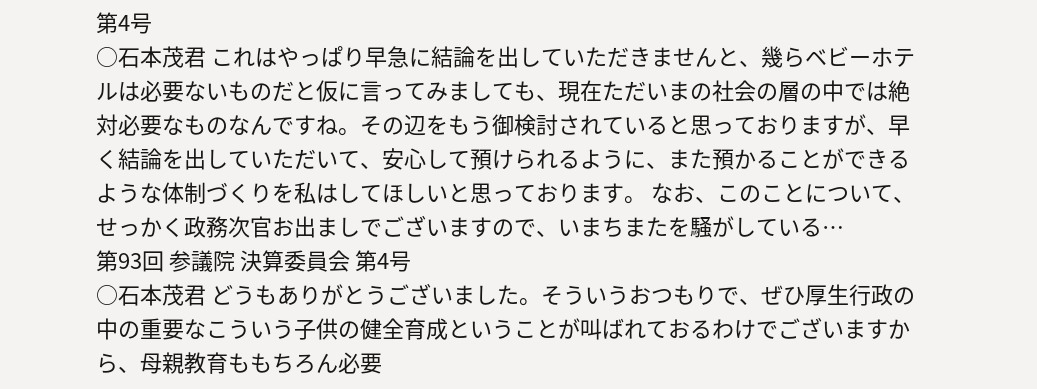第4号
○石本茂君 これはやっぱり早急に結論を出していただきませんと、幾らベビーホテルは必要ないものだと仮に言ってみましても、現在ただいまの社会の層の中では絶対必要なものなんですね。その辺をもう御検討されていると思っておりますが、早く結論を出していただいて、安心して預けられるように、また預かることができるような体制づくりを私はしてほしいと思っております。 なお、このことについて、せっかく政務次官お出ましでございますので、いまちまたを騒がしている…
第93回 参議院 決算委員会 第4号
○石本茂君 どうもありがとうございました。そういうおつもりで、ぜひ厚生行政の中の重要なこういう子供の健全育成ということが叫ばれておるわけでございますから、母親教育ももちろん必要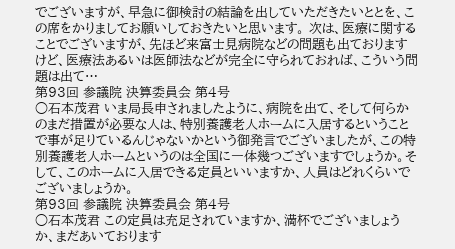でございますが、早急に御検討の結論を出していただきたいととを、この席をかりましてお願いしておきたいと思います。 次は、医療に関することでございますが、先ほど来富士見病院などの問題も出ておりますけど、医療法あるいは医師法などが完全に守られておれば、こういう問題は出て…
第93回 参議院 決算委員会 第4号
○石本茂君 いま局長申されましたように、病院を出て、そして何らかのまだ措置が必要な人は、特別養護老人ホームに入居するということで事が足りているんじゃないかという御発言でございましたが、この特別養護老人ホームというのは全国に一体幾つございますでしょうか。そして、このホームに入居できる定員といいますか、人員はどれくらいでございましょうか。
第93回 参議院 決算委員会 第4号
○石本茂君 この定員は充足されていますか、満杯でございましょうか、まだあいております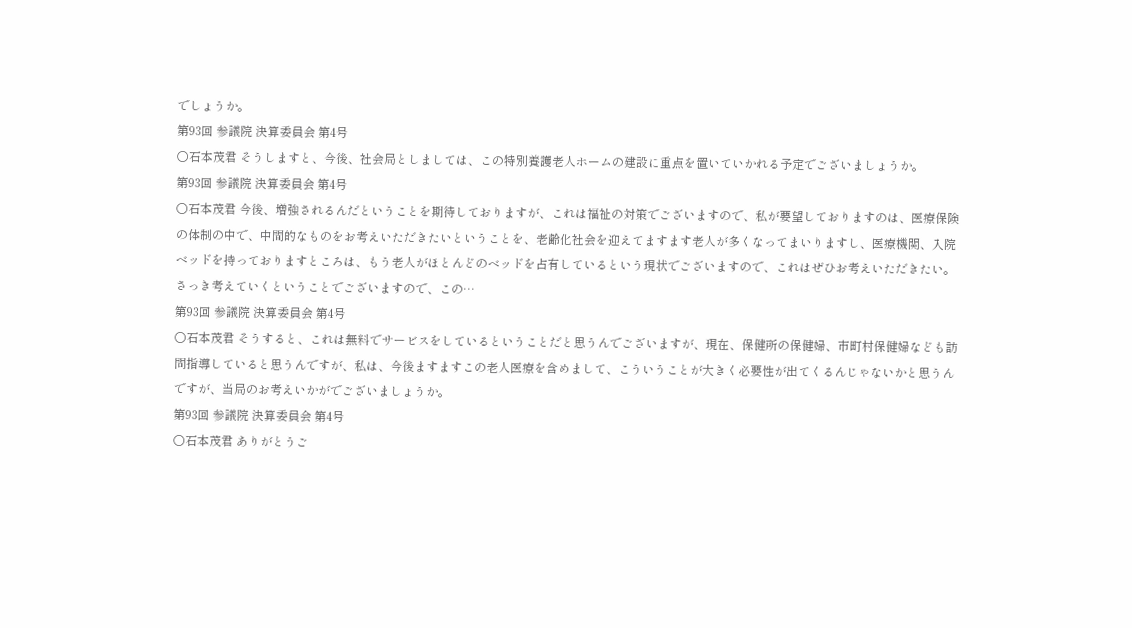でしょうか。
第93回 参議院 決算委員会 第4号
○石本茂君 そうしますと、今後、社会局としましては、この特別養護老人ホームの建設に重点を置いていかれる予定でございましょうか。
第93回 参議院 決算委員会 第4号
○石本茂君 今後、増強されるんだということを期待しておりますが、これは福祉の対策でございますので、私が要望しておりますのは、医療保険の体制の中で、中間的なものをお考えいただきたいということを、老齢化社会を迎えてますます老人が多くなってまいりますし、医療機関、入院ベッドを持っておりますところは、もう老人がほとんどのベッドを占有しているという現状でございますので、これはぜひお考えいただきたい。さっき考えていくということでございますので、この…
第93回 参議院 決算委員会 第4号
○石本茂君 そうすると、これは無料でサービスをしているということだと思うんでございますが、現在、保健所の保健婦、市町村保健婦なども訪問指導していると思うんですが、私は、今後ますますこの老人医療を含めまして、こういうことが大きく必要性が出てくるんじゃないかと思うんですが、当局のお考えいかがでございましょうか。
第93回 参議院 決算委員会 第4号
○石本茂君 ありがとうご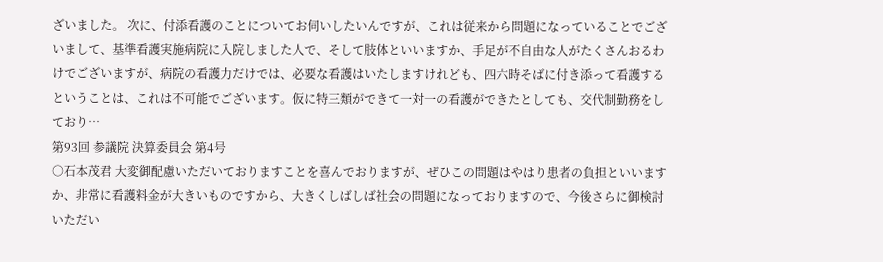ざいました。 次に、付添看護のことについてお伺いしたいんですが、これは従来から問題になっていることでございまして、基準看護実施病院に入院しました人で、そして肢体といいますか、手足が不自由な人がたくさんおるわけでございますが、病院の看護力だけでは、必要な看護はいたしますけれども、四六時そばに付き添って看護するということは、これは不可能でございます。仮に特三類ができて一対一の看護ができたとしても、交代制勤務をしており…
第93回 参議院 決算委員会 第4号
○石本茂君 大変御配慮いただいておりますことを喜んでおりますが、ぜひこの問題はやはり患者の負担といいますか、非常に看護料金が大きいものですから、大きくしばしば社会の問題になっておりますので、今後さらに御検討いただい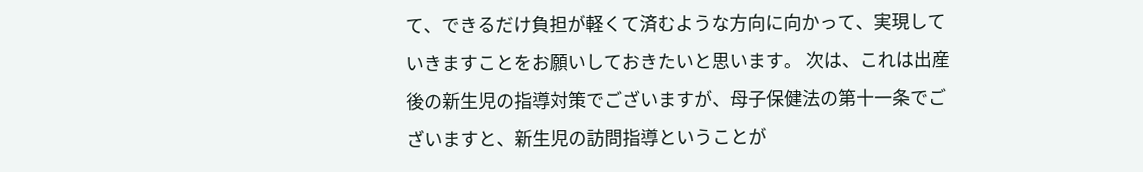て、できるだけ負担が軽くて済むような方向に向かって、実現していきますことをお願いしておきたいと思います。 次は、これは出産後の新生児の指導対策でございますが、母子保健法の第十一条でございますと、新生児の訪問指導ということが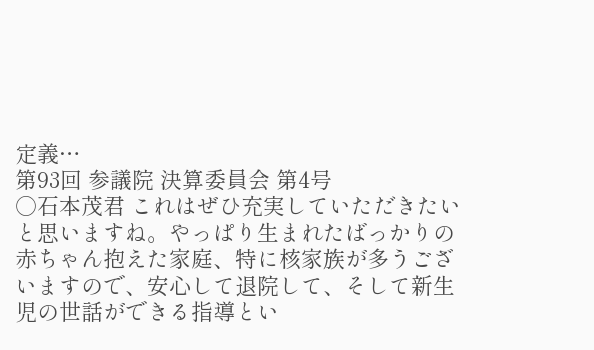定義…
第93回 参議院 決算委員会 第4号
○石本茂君 これはぜひ充実していただきたいと思いますね。やっぱり生まれたばっかりの赤ちゃん抱えた家庭、特に核家族が多うございますので、安心して退院して、そして新生児の世話ができる指導とい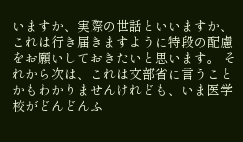いますか、実際の世話といいますか、これは行き届きますように特段の配慮をお願いしておきたいと思います。 それから次は、これは文部省に言うことかもわかりませんけれども、いま医学校がどんどんふ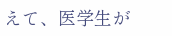えて、医学生が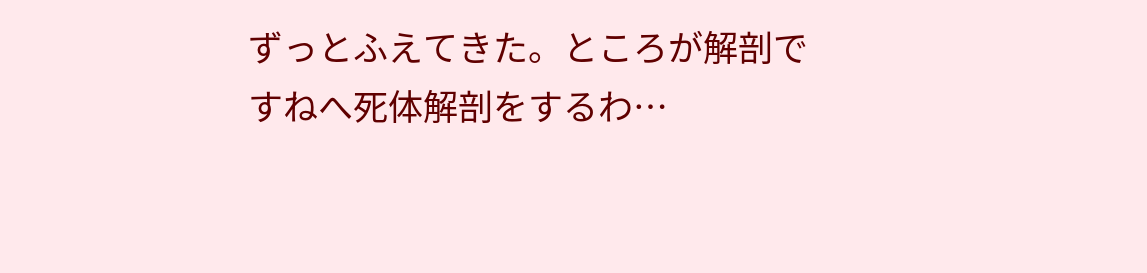ずっとふえてきた。ところが解剖ですねへ死体解剖をするわ…